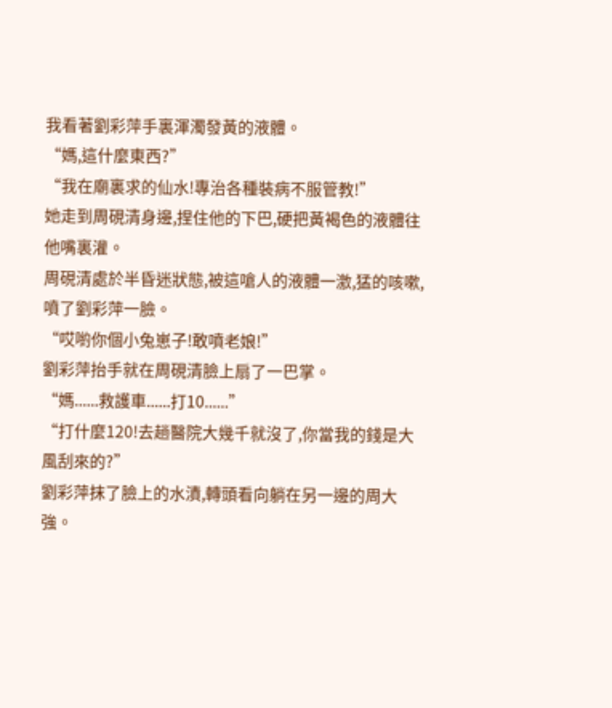我看著劉彩萍手裏渾濁發黃的液體。
“媽,這什麼東西?”
“我在廟裏求的仙水!專治各種裝病不服管教!”
她走到周硯清身邊,捏住他的下巴,硬把黃褐色的液體往他嘴裏灌。
周硯清處於半昏迷狀態,被這嗆人的液體一激,猛的咳嗽,噴了劉彩萍一臉。
“哎喲你個小兔崽子!敢噴老娘!”
劉彩萍抬手就在周硯清臉上扇了一巴掌。
“媽......救護車......打10......”
“打什麼120!去趟醫院大幾千就沒了,你當我的錢是大風刮來的?”
劉彩萍抹了臉上的水漬,轉頭看向躺在另一邊的周大強。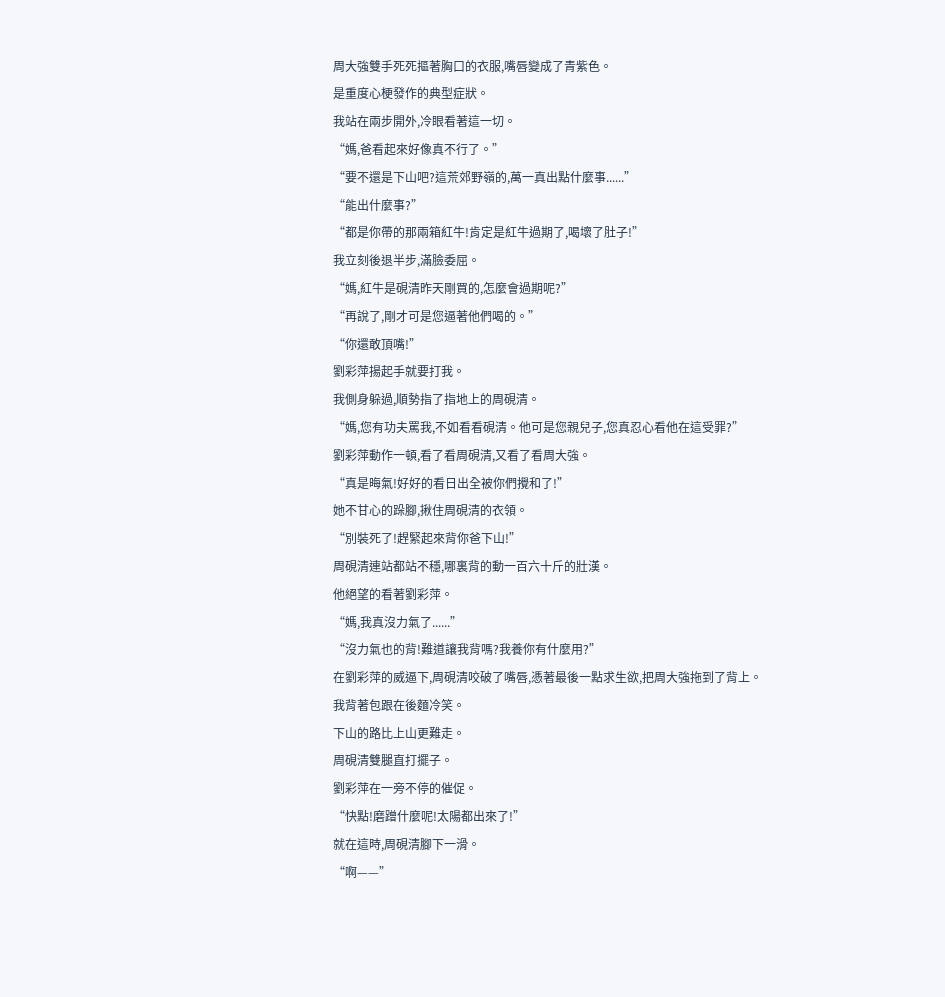周大強雙手死死摳著胸口的衣服,嘴唇變成了青紫色。
是重度心梗發作的典型症狀。
我站在兩步開外,冷眼看著這一切。
“媽,爸看起來好像真不行了。”
“要不還是下山吧?這荒郊野嶺的,萬一真出點什麼事......”
“能出什麼事?”
“都是你帶的那兩箱紅牛!肯定是紅牛過期了,喝壞了肚子!”
我立刻後退半步,滿臉委屈。
“媽,紅牛是硯清昨天剛買的,怎麼會過期呢?”
“再說了,剛才可是您逼著他們喝的。”
“你還敢頂嘴!”
劉彩萍揚起手就要打我。
我側身躲過,順勢指了指地上的周硯清。
“媽,您有功夫罵我,不如看看硯清。他可是您親兒子,您真忍心看他在這受罪?”
劉彩萍動作一頓,看了看周硯清,又看了看周大強。
“真是晦氣!好好的看日出全被你們攪和了!”
她不甘心的跺腳,揪住周硯清的衣領。
“別裝死了!趕緊起來背你爸下山!”
周硯清連站都站不穩,哪裏背的動一百六十斤的壯漢。
他絕望的看著劉彩萍。
“媽,我真沒力氣了......”
“沒力氣也的背!難道讓我背嗎?我養你有什麼用?”
在劉彩萍的威逼下,周硯清咬破了嘴唇,憑著最後一點求生欲,把周大強拖到了背上。
我背著包跟在後麵冷笑。
下山的路比上山更難走。
周硯清雙腿直打擺子。
劉彩萍在一旁不停的催促。
“快點!磨蹭什麼呢!太陽都出來了!”
就在這時,周硯清腳下一滑。
“啊——”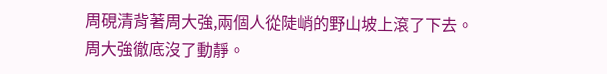周硯清背著周大強,兩個人從陡峭的野山坡上滾了下去。
周大強徹底沒了動靜。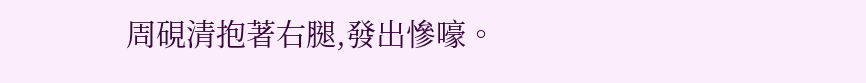周硯清抱著右腿,發出慘嚎。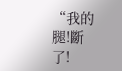“我的腿!斷了!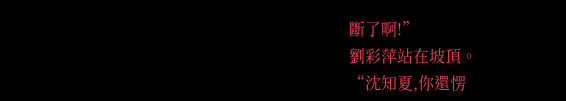斷了啊!”
劉彩萍站在坡頂。
“沈知夏,你還愣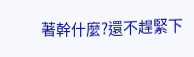著幹什麼?還不趕緊下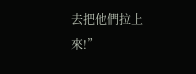去把他們拉上來!”